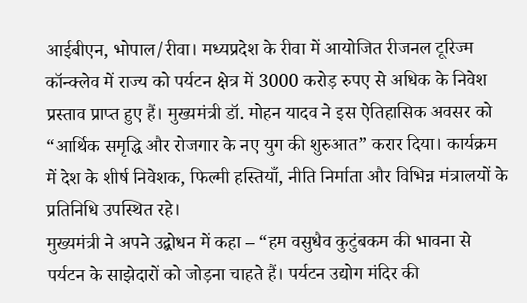आईबीएन, भोपाल/रीवा। मध्यप्रदेश के रीवा में आयोजित रीजनल टूरिज्म कॉन्क्लेव में राज्य को पर्यटन क्षेत्र में 3000 करोड़ रुपए से अधिक के निवेश प्रस्ताव प्राप्त हुए हैं। मुख्यमंत्री डॉ. मोहन यादव ने इस ऐतिहासिक अवसर को “आर्थिक समृद्धि और रोजगार के नए युग की शुरुआत” करार दिया। कार्यक्रम में देश के शीर्ष निवेशक, फिल्मी हस्तियाँ, नीति निर्माता और विभिन्न मंत्रालयों के प्रतिनिधि उपस्थित रहे।
मुख्यमंत्री ने अपने उद्बोधन में कहा – “हम वसुधैव कुटुंबकम की भावना से पर्यटन के साझेदारों को जोड़ना चाहते हैं। पर्यटन उद्योग मंदिर की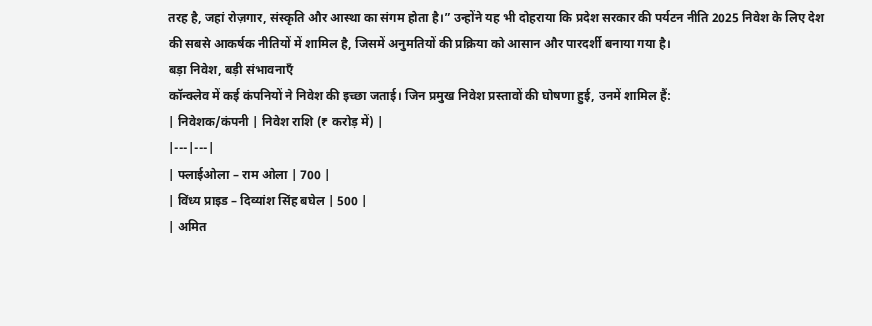तरह है, जहां रोज़गार, संस्कृति और आस्था का संगम होता है।” उन्होंने यह भी दोहराया कि प्रदेश सरकार की पर्यटन नीति 2025 निवेश के लिए देश की सबसे आकर्षक नीतियों में शामिल है, जिसमें अनुमतियों की प्रक्रिया को आसान और पारदर्शी बनाया गया है।
बड़ा निवेश, बड़ी संभावनाएँ
कॉन्क्लेव में कई कंपनियों ने निवेश की इच्छा जताई। जिन प्रमुख निवेश प्रस्तावों की घोषणा हुई, उनमें शामिल हैं:
| निवेशक/कंपनी | निवेश राशि (₹ करोड़ में) |
|---|---|
| फ्लाईओला – राम ओला | 700 |
| विंध्य प्राइड – दिव्यांश सिंह बघेल | 500 |
| अमित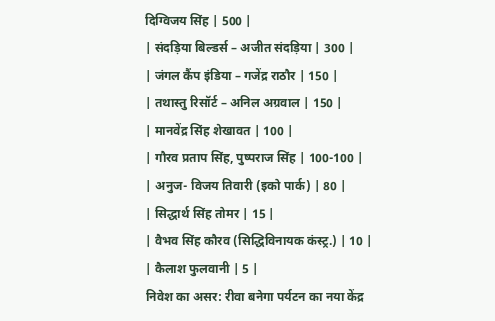दिग्विजय सिंह | 500 |
| संदड़िया बिल्डर्स – अजीत संदड़िया | 300 |
| जंगल कैंप इंडिया – गजेंद्र राठौर | 150 |
| तथास्तु रिसॉर्ट – अनिल अग्रवाल | 150 |
| मानवेंद्र सिंह शेखावत | 100 |
| गौरव प्रताप सिंह, पुष्पराज सिंह | 100-100 |
| अनुज- विजय तिवारी (इको पार्क) | 80 |
| सिद्धार्थ सिंह तोमर | 15 |
| वैभव सिंह कौरव (सिद्धिविनायक कंस्ट्र.) | 10 |
| कैलाश फुलवानी | 5 |
निवेश का असर: रीवा बनेगा पर्यटन का नया केंद्र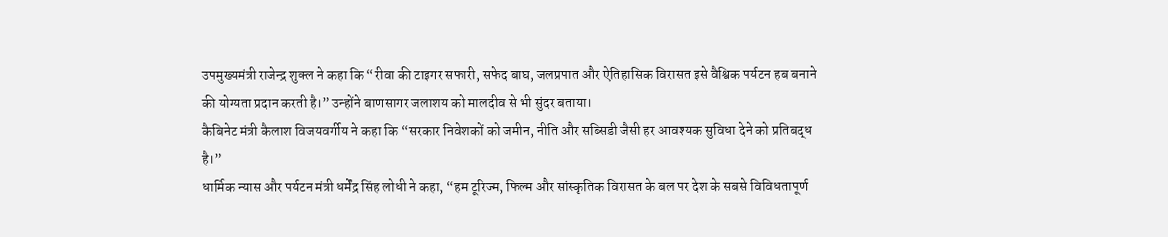उपमुख्यमंत्री राजेन्द्र शुक्ल ने कहा कि “रीवा की टाइगर सफारी, सफेद बाघ, जलप्रपात और ऐतिहासिक विरासत इसे वैश्विक पर्यटन हब बनाने की योग्यता प्रदान करती है।” उन्होंने बाणसागर जलाशय को मालदीव से भी सुंदर बताया।
कैबिनेट मंत्री कैलाश विजयवर्गीय ने कहा कि “सरकार निवेशकों को जमीन, नीति और सब्सिडी जैसी हर आवश्यक सुविधा देने को प्रतिबद्ध है।”
धार्मिक न्यास और पर्यटन मंत्री धर्मेंद्र सिंह लोधी ने कहा, “हम टूरिज्म, फिल्म और सांस्कृतिक विरासत के बल पर देश के सबसे विविधतापूर्ण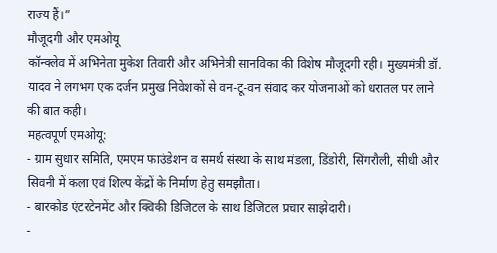राज्य हैं।”
मौजूदगी और एमओयू
कॉन्क्लेव में अभिनेता मुकेश तिवारी और अभिनेत्री सानविका की विशेष मौजूदगी रही। मुख्यमंत्री डॉ. यादव ने लगभग एक दर्जन प्रमुख निवेशकों से वन-टू-वन संवाद कर योजनाओं को धरातल पर लाने की बात कही।
महत्वपूर्ण एमओयू:
- ग्राम सुधार समिति, एमएम फाउंडेशन व समर्थ संस्था के साथ मंडला, डिंडोरी, सिंगरौली, सीधी और सिवनी में कला एवं शिल्प केंद्रों के निर्माण हेतु समझौता।
- बारकोड एंटरटेनमेंट और क्विकी डिजिटल के साथ डिजिटल प्रचार साझेदारी।
-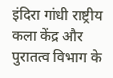इंदिरा गांधी राष्ट्रीय कला केंद्र और पुरातत्व विभाग के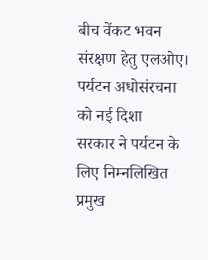बीच वेंकट भवन संरक्षण हेतु एलओए।
पर्यटन अधोसंरचना को नई दिशा
सरकार ने पर्यटन के लिए निम्नलिखित प्रमुख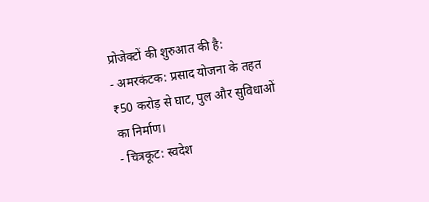प्रोजेक्टों की शुरुआत की है:
- अमरकंटक: प्रसाद योजना के तहत ₹50 करोड़ से घाट, पुल और सुविधाओं का निर्माण।
- चित्रकूट: स्वदेश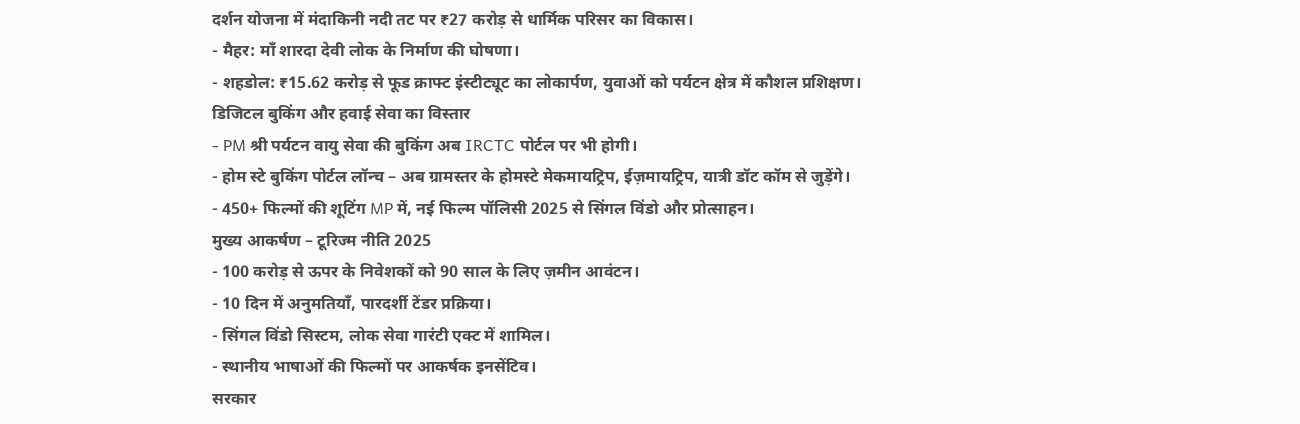दर्शन योजना में मंदाकिनी नदी तट पर ₹27 करोड़ से धार्मिक परिसर का विकास।
- मैहर: माँ शारदा देवी लोक के निर्माण की घोषणा।
- शहडोल: ₹15.62 करोड़ से फूड क्राफ्ट इंस्टीट्यूट का लोकार्पण, युवाओं को पर्यटन क्षेत्र में कौशल प्रशिक्षण।
डिजिटल बुकिंग और हवाई सेवा का विस्तार
- PM श्री पर्यटन वायु सेवा की बुकिंग अब IRCTC पोर्टल पर भी होगी।
- होम स्टे बुकिंग पोर्टल लॉन्च – अब ग्रामस्तर के होमस्टे मेकमायट्रिप, ईज़मायट्रिप, यात्री डॉट कॉम से जुड़ेंगे।
- 450+ फिल्मों की शूटिंग MP में, नई फिल्म पॉलिसी 2025 से सिंगल विंडो और प्रोत्साहन।
मुख्य आकर्षण – टूरिज्म नीति 2025
- 100 करोड़ से ऊपर के निवेशकों को 90 साल के लिए ज़मीन आवंटन।
- 10 दिन में अनुमतियाँ, पारदर्शी टेंडर प्रक्रिया।
- सिंगल विंडो सिस्टम, लोक सेवा गारंटी एक्ट में शामिल।
- स्थानीय भाषाओं की फिल्मों पर आकर्षक इनसेंटिव।
सरकार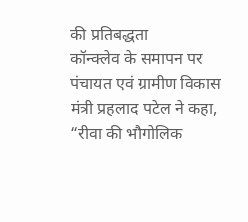की प्रतिबद्धता
कॉन्क्लेव के समापन पर पंचायत एवं ग्रामीण विकास मंत्री प्रहलाद पटेल ने कहा, “रीवा की भौगोलिक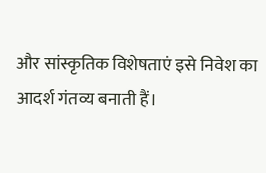और सांस्कृतिक विशेषताएं इसे निवेश का आदर्श गंतव्य बनाती हैं।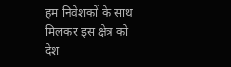हम निवेशकों के साथ मिलकर इस क्षेत्र को देश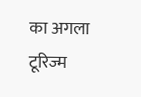का अगला टूरिज्म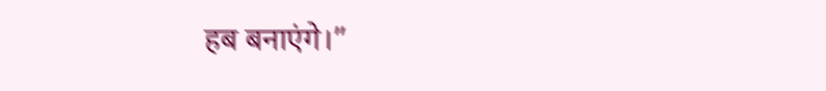हब बनाएंगे।”